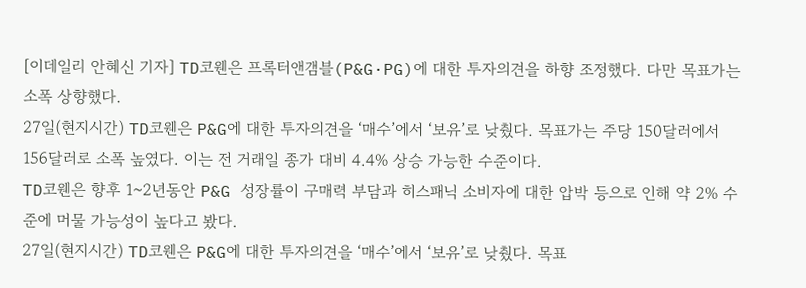[이데일리 안혜신 기자] TD코웬은 프록터앤갬블(P&G·PG)에 대한 투자의견을 하향 조정했다. 다만 목표가는 소폭 상향했다.
27일(현지시간) TD코웬은 P&G에 대한 투자의견을 ‘매수’에서 ‘보유’로 낮췄다. 목표가는 주당 150달러에서 156달러로 소폭 높였다. 이는 전 거래일 종가 대비 4.4% 상승 가능한 수준이다.
TD코웬은 향후 1~2년동안 P&G 성장률이 구매력 부담과 히스패닉 소비자에 대한 압박 등으로 인해 약 2% 수준에 머물 가능성이 높다고 봤다.
27일(현지시간) TD코웬은 P&G에 대한 투자의견을 ‘매수’에서 ‘보유’로 낮췄다. 목표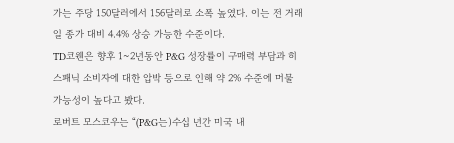가는 주당 150달러에서 156달러로 소폭 높였다. 이는 전 거래일 종가 대비 4.4% 상승 가능한 수준이다.
TD코웬은 향후 1~2년동안 P&G 성장률이 구매력 부담과 히스패닉 소비자에 대한 압박 등으로 인해 약 2% 수준에 머물 가능성이 높다고 봤다.
로버트 모스코우는 “(P&G는)수십 년간 미국 내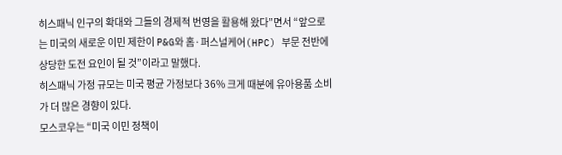히스패닉 인구의 확대와 그들의 경제적 번영을 활용해 왔다”면서 “앞으로는 미국의 새로운 이민 제한이 P&G와 홈·퍼스널케어(HPC) 부문 전반에 상당한 도전 요인이 될 것”이라고 말했다.
히스패닉 가정 규모는 미국 평균 가정보다 36% 크게 때분에 유아용품 소비가 더 많은 경향이 있다.
모스코우는 “미국 이민 정책이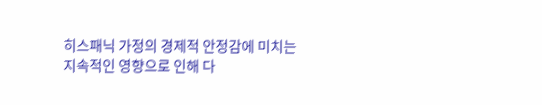히스패닉 가정의 경제적 안정감에 미치는 지속적인 영향으로 인해 다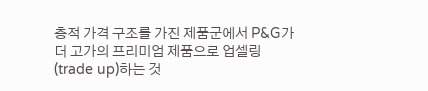층적 가격 구조를 가진 제품군에서 P&G가 더 고가의 프리미엄 제품으로 업셀링(trade up)하는 것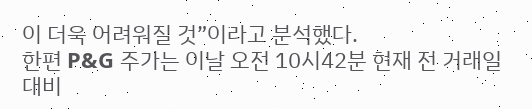이 더욱 어려워질 것”이라고 분석했다.
한편 P&G 주가는 이날 오전 10시42분 현재 전 거래일 대비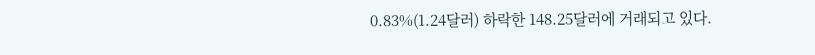0.83%(1.24달러) 하락한 148.25달러에 거래되고 있다.